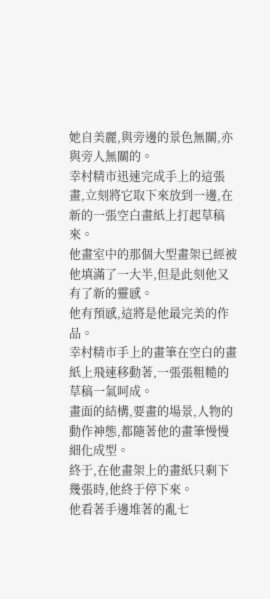她自美麗,與旁邊的景色無關,亦與旁人無關的。
幸村精市迅速完成手上的這張畫,立刻將它取下來放到一邊,在新的一張空白畫紙上打起草稿來。
他畫室中的那個大型畫架已經被他填滿了一大半,但是此刻他又有了新的靈感。
他有預感,這將是他最完美的作品。
幸村精市手上的畫筆在空白的畫紙上飛速移動著,一張張粗糙的草稿一氣呵成。
畫面的結構,要畫的場景,人物的動作神態,都隨著他的畫筆慢慢細化成型。
終于,在他畫架上的畫紙只剩下幾張時,他終于停下來。
他看著手邊堆著的亂七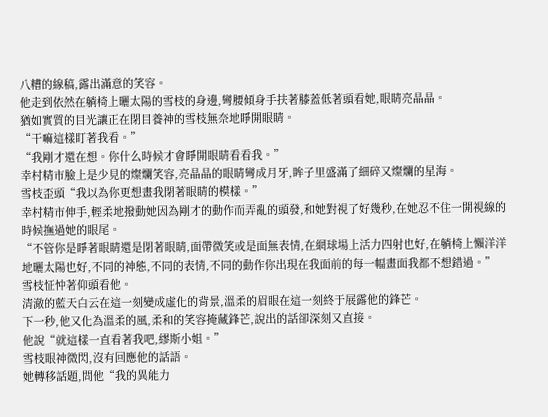八糟的線稿,露出滿意的笑容。
他走到依然在躺椅上曬太陽的雪枝的身邊,彎腰傾身手扶著膝蓋低著頭看她,眼睛亮晶晶。
猶如實質的目光讓正在閉目養神的雪枝無奈地睜開眼睛。
“干嘛這樣盯著我看。”
“我剛才還在想。你什么時候才會睜開眼睛看看我。”
幸村精市臉上是少見的燦爛笑容,亮晶晶的眼睛彎成月牙,眸子里盛滿了細碎又燦爛的星海。
雪枝歪頭“我以為你更想畫我閉著眼睛的模樣。”
幸村精市伸手,輕柔地撥動她因為剛才的動作而弄亂的頭發,和她對視了好幾秒,在她忍不住一開視線的時候撫過她的眼尾。
“不管你是睜著眼睛還是閉著眼睛,面帶微笑或是面無表情,在網球場上活力四射也好,在躺椅上懶洋洋地曬太陽也好,不同的神態,不同的表情,不同的動作你出現在我面前的每一幅畫面我都不想錯過。”
雪枝怔忡著仰頭看他。
清澈的藍天白云在這一刻變成虛化的背景,溫柔的眉眼在這一刻終于展露他的鋒芒。
下一秒,他又化為溫柔的風,柔和的笑容掩藏鋒芒,說出的話卻深刻又直接。
他說“就這樣一直看著我吧,繆斯小姐。”
雪枝眼神微閃,沒有回應他的話語。
她轉移話題,問他“我的異能力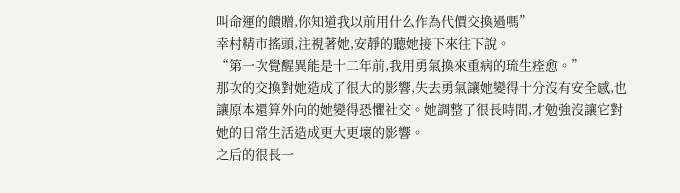叫命運的饋贈,你知道我以前用什么作為代價交換過嗎”
幸村精市搖頭,注視著她,安靜的聽她接下來往下說。
“第一次覺醒異能是十二年前,我用勇氣換來重病的琉生痊愈。”
那次的交換對她造成了很大的影響,失去勇氣讓她變得十分沒有安全感,也讓原本還算外向的她變得恐懼社交。她調整了很長時間,才勉強沒讓它對她的日常生活造成更大更壞的影響。
之后的很長一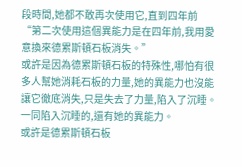段時間,她都不敢再次使用它,直到四年前
“第二次使用這個異能力是在四年前,我用愛意換來德累斯頓石板消失。”
或許是因為德累斯頓石板的特殊性,哪怕有很多人幫她消耗石板的力量,她的異能力也沒能讓它徹底消失,只是失去了力量,陷入了沉睡。
一同陷入沉睡的,還有她的異能力。
或許是德累斯頓石板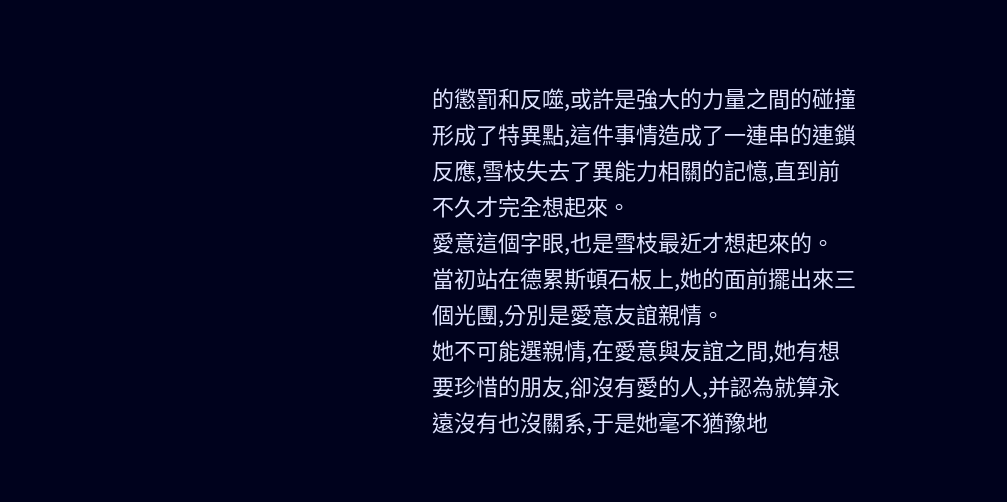的懲罰和反噬,或許是強大的力量之間的碰撞形成了特異點,這件事情造成了一連串的連鎖反應,雪枝失去了異能力相關的記憶,直到前不久才完全想起來。
愛意這個字眼,也是雪枝最近才想起來的。
當初站在德累斯頓石板上,她的面前擺出來三個光團,分別是愛意友誼親情。
她不可能選親情,在愛意與友誼之間,她有想要珍惜的朋友,卻沒有愛的人,并認為就算永遠沒有也沒關系,于是她毫不猶豫地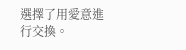選擇了用愛意進行交換。